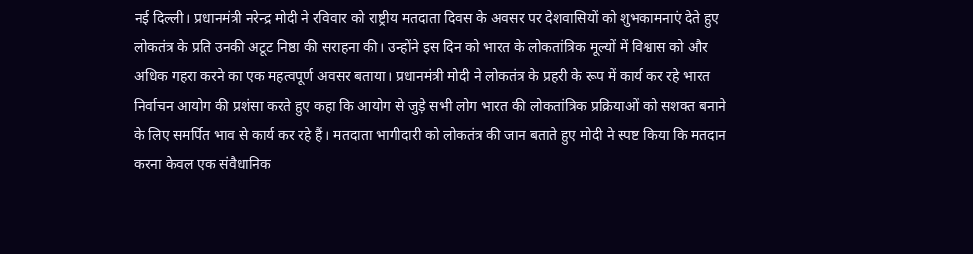नई दिल्ली। प्रधानमंत्री नरेन्द्र मोदी ने रविवार को राष्ट्रीय मतदाता दिवस के अवसर पर देशवासियों को शुभकामनाएं देते हुए लोकतंत्र के प्रति उनकी अटूट निष्ठा की सराहना की। उन्होंने इस दिन को भारत के लोकतांत्रिक मूल्यों में विश्वास को और अधिक गहरा करने का एक महत्वपूर्ण अवसर बताया। प्रधानमंत्री मोदी ने लोकतंत्र के प्रहरी के रूप में कार्य कर रहे भारत निर्वाचन आयोग की प्रशंसा करते हुए कहा कि आयोग से जुड़े सभी लोग भारत की लोकतांत्रिक प्रक्रियाओं को सशक्त बनाने के लिए समर्पित भाव से कार्य कर रहे हैं। मतदाता भागीदारी को लोकतंत्र की जान बताते हुए मोदी ने स्पष्ट किया कि मतदान करना केवल एक संवैधानिक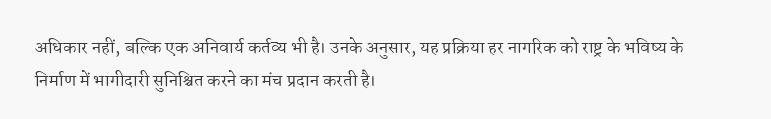अधिकार नहीं, बल्कि एक अनिवार्य कर्तव्य भी है। उनके अनुसार, यह प्रक्रिया हर नागरिक को राष्ट्र के भविष्य के निर्माण में भागीदारी सुनिश्चित करने का मंच प्रदान करती है।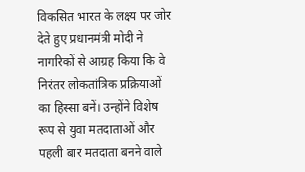विकसित भारत के लक्ष्य पर जोर देते हुए प्रधानमंत्री मोदी ने नागरिकों से आग्रह किया कि वे निरंतर लोकतांत्रिक प्रक्रियाओं का हिस्सा बनें। उन्होंने विशेष रूप से युवा मतदाताओं और पहली बार मतदाता बनने वाले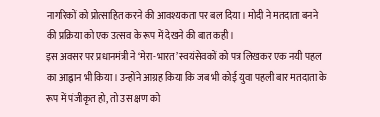नागरिकों को प्रोत्साहित करने की आवश्यकता पर बल दिया। मोदी ने मतदाता बनने की प्रक्रिया को एक उत्सव के रूप में देखने की बात कही।
इस अवसर पर प्रधानमंत्री ने ‘मेरा-भारत’ स्वयंसेवकों को पत्र लिखकर एक नयी पहल का आह्वान भी किया। उन्होंने आग्रह किया कि जब भी कोई युवा पहली बार मतदाता के रूप में पंजीकृत हो, तो उस क्षण को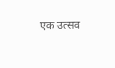एक उत्सव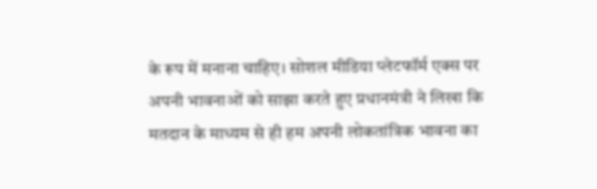के रूप में मनाना चाहिए। सोशल मीडिया प्लेटफॉर्म एक्स पर अपनी भावनाओं को साझा करते हुए प्रधानमंत्री ने लिखा कि मतदान के माध्यम से ही हम अपनी लोकतांत्रिक भावना का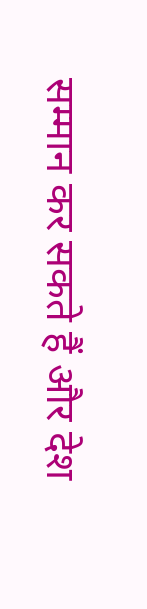सम्मान कर सकते हैं और देश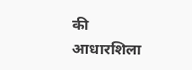की आधारशिला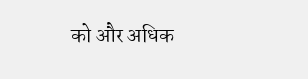को और अधिक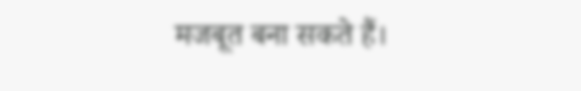मजबूत बना सकते हैं।